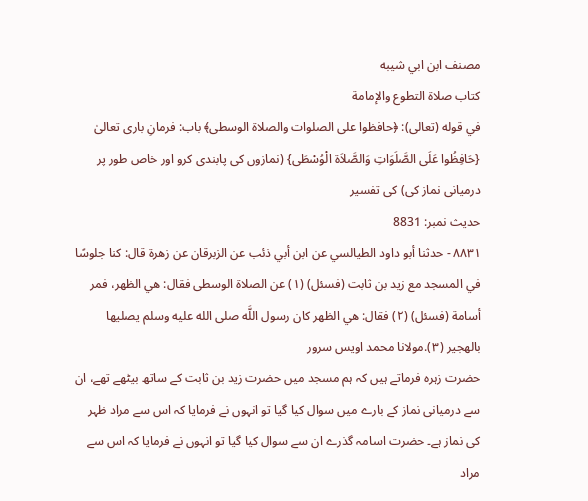مصنف ابن ابي شيبه
كتاب صلاة التطوع والإمامة
في قوله (تعالى): ﴿حافظوا على الصلوات والصلاة الوسطى﴾ باب: فرمانِ باری تعالیٰ {حَافِظُوا عَلَی الصَّلَوَاتِ وَالصَّلاَۃ الْوُسْطَی} (نمازوں کی پابندی کرو اور خاص طور پر درمیانی نماز کی) کی تفسیر
حدیث نمبر: 8831
٨٨٣١ - حدثنا أبو داود الطيالسي عن ابن أبي ذئب عن الزبرقان عن زهرة قال: كنا جلوسًا في المسجد مع زيد بن ثابت (فسئل) (١) عن الصلاة الوسطى فقال: هي الظهر، فمر أسامة (فسئل) (٢) فقال: هي الظهر كان رسول اللَّه صلى الله عليه وسلم يصليها بالهجير (٣).مولانا محمد اویس سرور
حضرت زہرہ فرماتے ہیں کہ ہم مسجد میں حضرت زید بن ثابت کے ساتھ بیٹھے تھے، ان سے درمیانی نماز کے بارے میں سوال کیا گیا تو انہوں نے فرمایا کہ اس سے مراد ظہر کی نماز ہے۔ حضرت اسامہ گذرے ان سے سوال کیا گیا تو انہوں نے فرمایا کہ اس سے مراد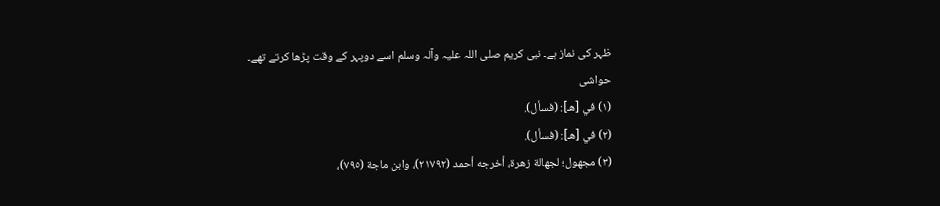ظہر کی نماز ہے۔ نبی کریم صلی اللہ علیہ وآلہ وسلم اسے دوپہر کے وقت پڑھا کرتے تھے۔
حواشی
(١) في [هـ]: (فسأل).
(٢) في [هـ]: (فسأل).
(٣) مجهول؛ لجهالة زهرة، أخرجه أحمد (٢١٧٩٢)، وابن ماجة (٧٩٥)،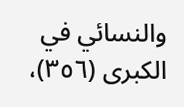والنسائي في الكبرى (٣٥٦)،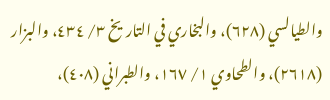والطيالسي (٦٢٨)، والبخاري في التاريخ ٣/ ٤٣٤، والبزار (٢٦١٨)، والطحاوي ١/ ١٦٧، والطبراني (٤٠٨)،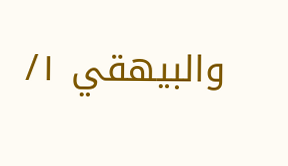والبيهقي ١/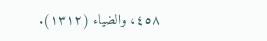٤٥٨، والضياء (١٣١٢).